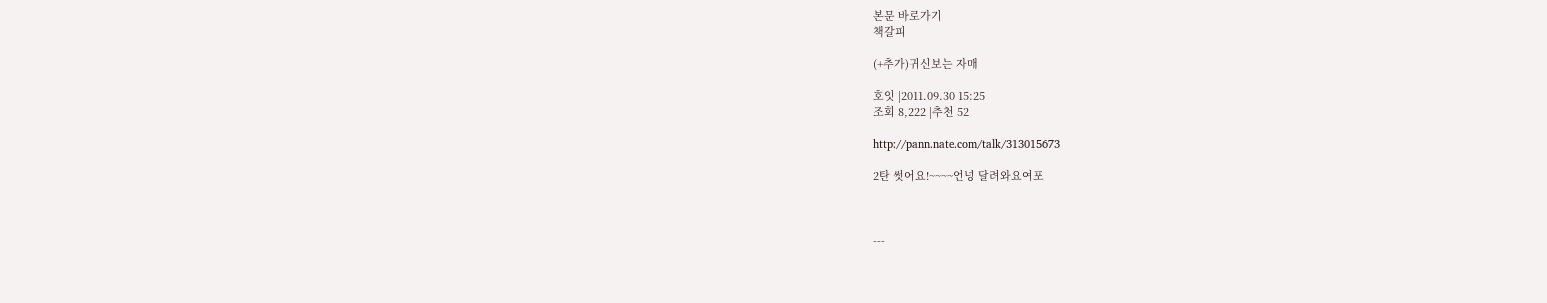본문 바로가기
책갈피

(+추가)귀신보는 자매

호잇 |2011.09.30 15:25
조회 8,222 |추천 52

http://pann.nate.com/talk/313015673

2탄 썻어요!~~~~언넝 달려와요여포



---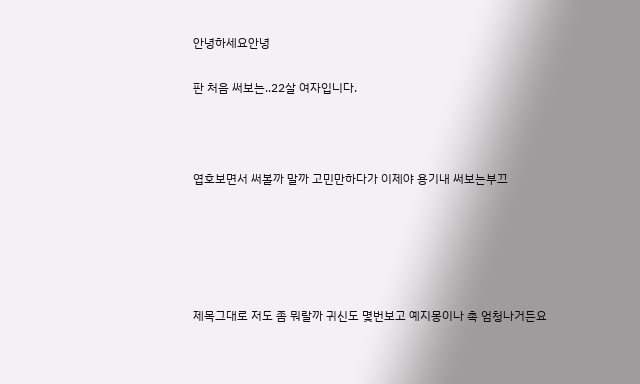안녕하세요안녕

판 처음 써보는..22살 여자입니다.



엽호보면서 써볼까 말까 고민만하다가 이제야 용기내 써보는부끄





제목그대로 저도 좀 뭐랄까 귀신도 몇번보고 예지몽이나 촉 엄청나거든요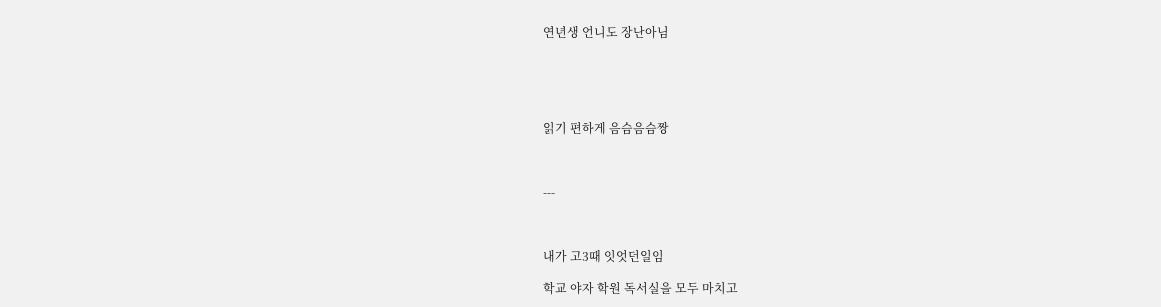연년생 언니도 장난아님





읽기 편하게 음슴음슴짱



---



내가 고3때 잇엇던일임

학교 야자 학원 독서실을 모두 마치고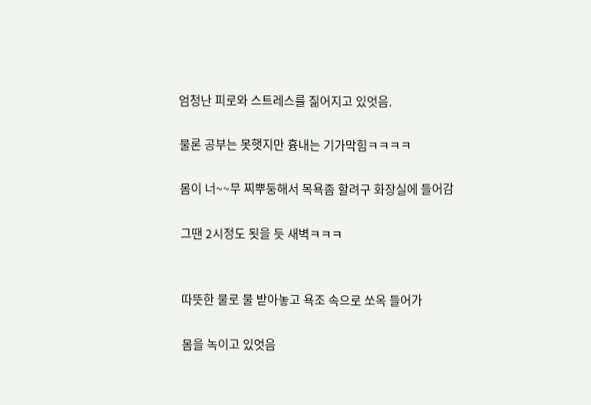엄청난 피로와 스트레스를 짊어지고 있엇음.

물론 공부는 못햇지만 흉내는 기가막힘ㅋㅋㅋㅋ

몸이 너~~무 찌뿌둥해서 목욕좀 할려구 화장실에 들어감

그땐 2시정도 됫을 듯 새벽ㅋㅋㅋ


따뜻한 물로 물 받아놓고 욕조 속으로 쏘옥 들어가

몸을 녹이고 있엇음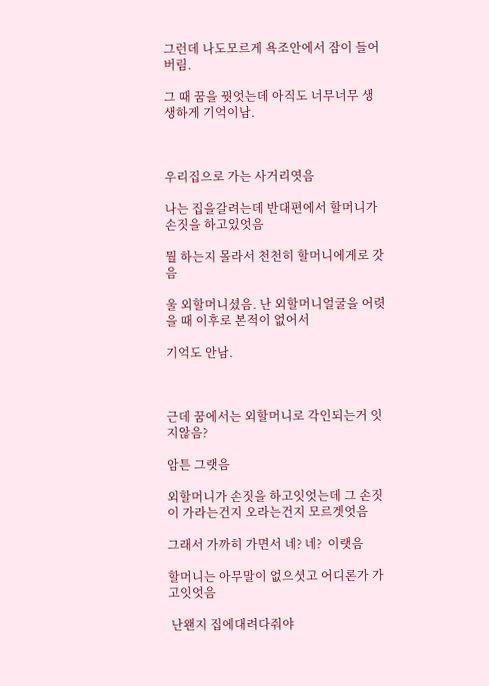그런데 나도모르게 욕조안에서 잠이 들어버림.

그 때 꿈을 꿧엇는데 아직도 너무너무 생생하게 기억이남.



우리집으로 가는 사거리엿음

나는 집을갈려는데 반대편에서 할머니가 손짓을 하고있엇음

뭘 하는지 몰라서 천천히 할머니에게로 갓음

울 외할머니셨음. 난 외할머니얼굴을 어렷을 때 이후로 본적이 없어서

기억도 안남.



근데 꿈에서는 외할머니로 각인되는거 잇지않음?

암튼 그랫음

외할머니가 손짓을 하고잇엇는데 그 손짓이 가라는건지 오라는건지 모르겟엇음

그래서 가까히 가면서 네? 네?  이랫음

할머니는 아무말이 없으셧고 어디론가 가고잇엇음

 난왠지 집에대려다줘야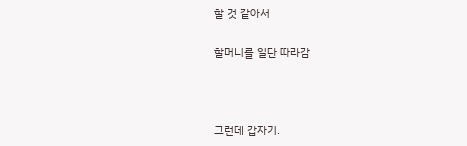할 것 같아서

할머니를 일단 따라감



그런데 갑자기.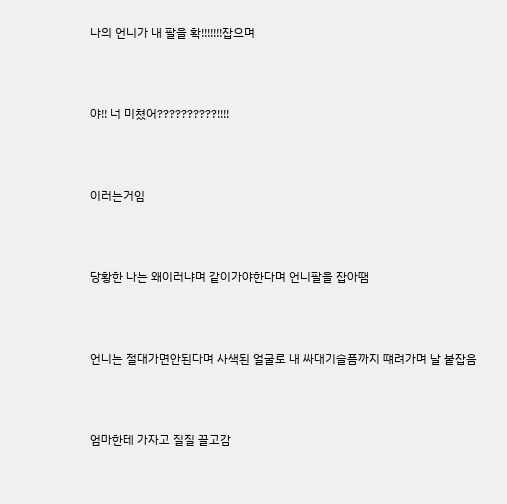나의 언니가 내 팔을 확!!!!!!!잡으며



야!! 너 미쳤어??????????!!!!



이러는거임



당황한 나는 왜이러냐며 같이가야한다며 언니팔을 잡아땜



언니는 절대가면안된다며 사색된 얼굴로 내 싸대기슬픔까지 떄려가며 날 붙잡음



엄마한테 가자고 질질 끌고감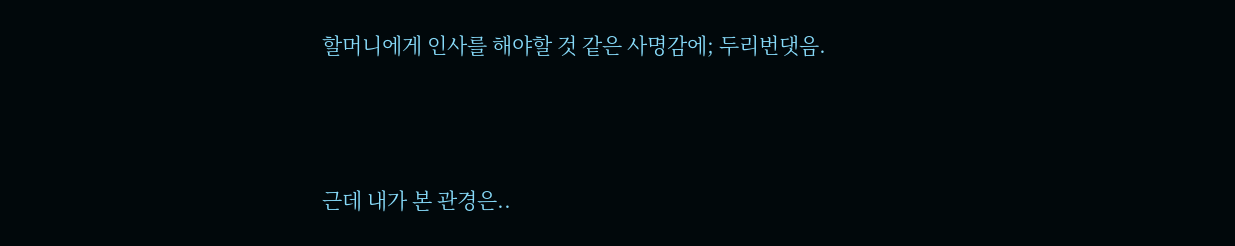할머니에게 인사를 해야할 것 같은 사명감에; 두리번댓음.



근데 내가 본 관경은..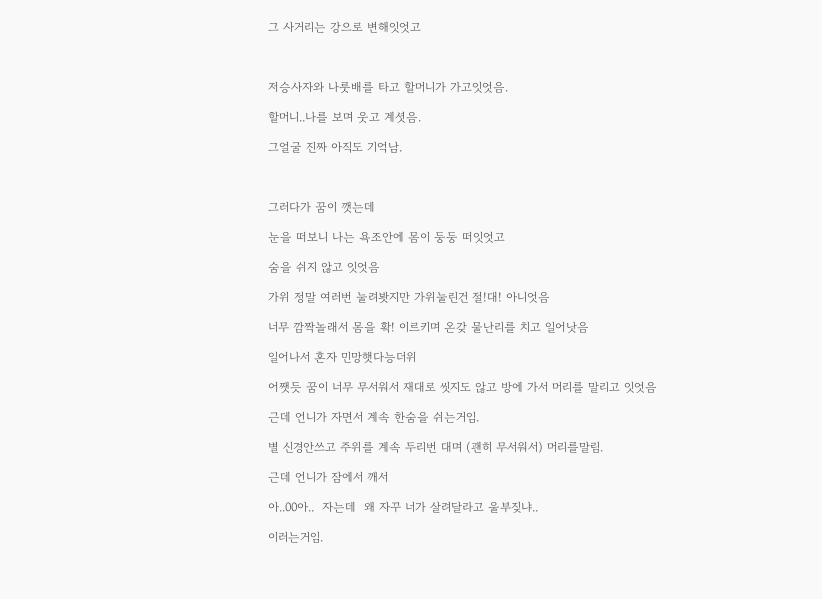그 사거리는 강으로 변해잇엇고



저승사자와 나룻배를 타고 할머니가 가고잇엇음.

할머니..나를 보며 웃고 계셧음.

그얼굴 진짜 아직도 기억남.



그러다가 꿈이 깻는데

눈을 떠보니 나는 욕조안에 몸이 둥둥 떠잇엇고

숨을 쉬지 않고 잇엇음

가위 정말 여러번 눌려봣지만 가위눌린건 절!대! 아니엇음

너무 깜짝놀래서 몸을 확! 이르키며 온갖 물난리를 치고 일어낫음

일어나서 혼자 민망햇다능더위

어쨋듯 꿈이 너무 무서워서 재대로 씻지도 않고 방에 가서 머리를 말리고 잇엇음

근데 언니가 자면서 계속 한숨을 쉬는거임.

별 신경안쓰고 주위를 계속 두리번 대며 (괜히 무서워서) 머리를말림.

근데 언니가 잠에서 깨서

아..00아..  자는데  왜 자꾸 너가 살려달라고 울부짖냐..

이러는거임.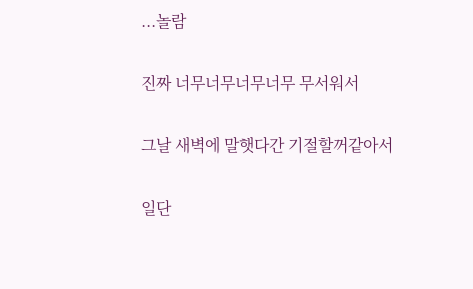...놀람

진짜 너무너무너무너무 무서워서

그날 새벽에 말햇다간 기절할꺼같아서

일단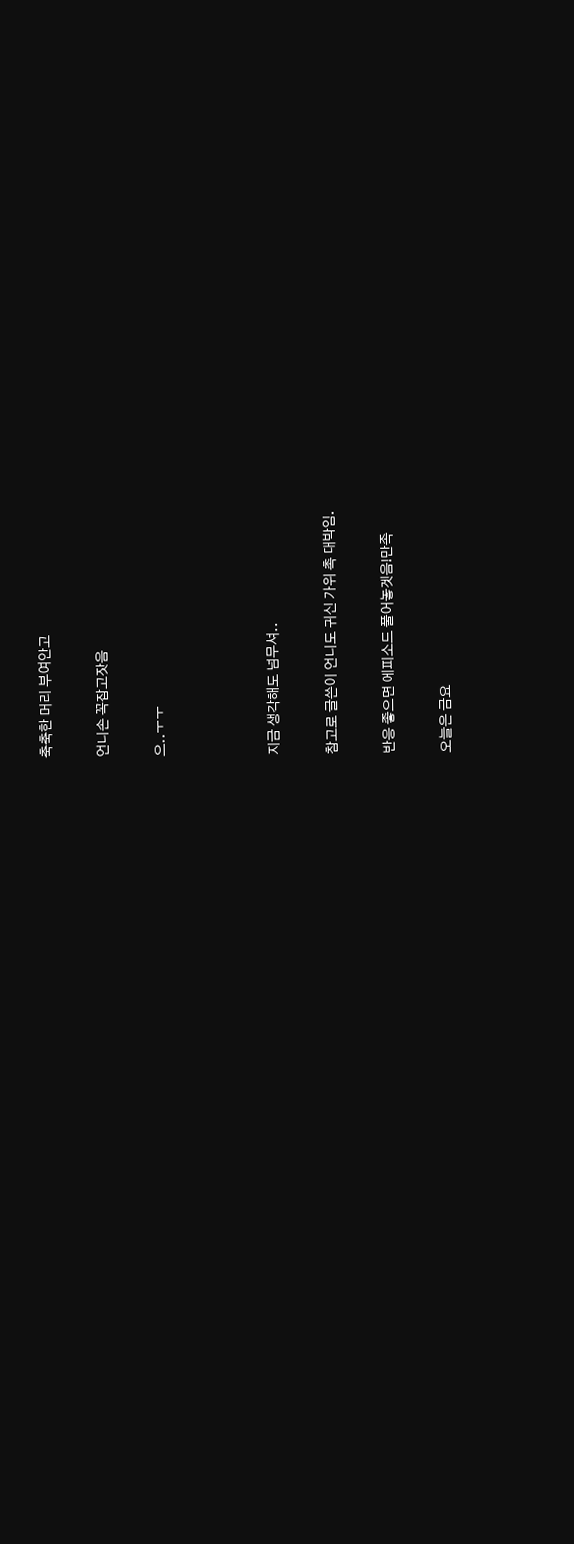축축한 머리 부여안고

언니손 꼭잡고잣음

으..ㅜㅜ



지금 생각해도 넘무셔..

참고로 글쓴이 언니도 귀신 가위 촉 대박임.

반응 좋으면 에피소드 풀어놓겟음!만족

오늘은 금요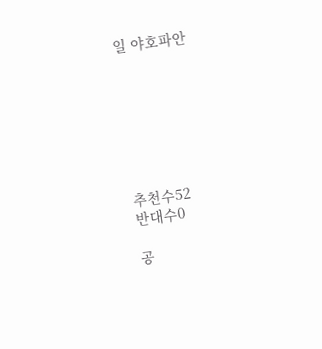일 야호파안







추천수52
반대수0

공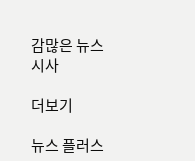감많은 뉴스 시사

더보기

뉴스 플러스